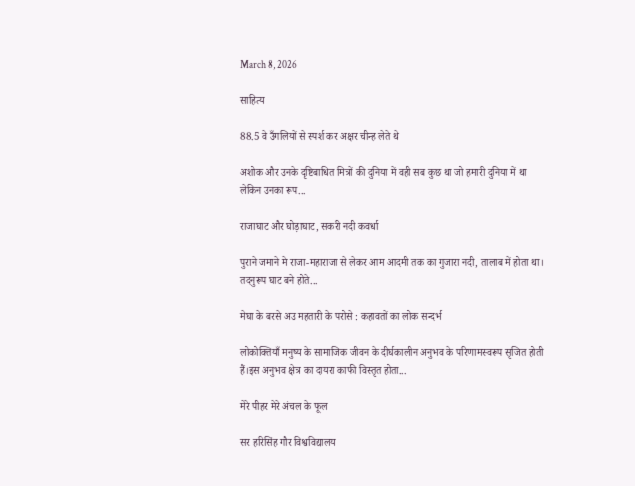March 8, 2026

साहित्य

88.5 वे उँगलियों से स्पर्श कर अक्षर चीन्ह लेते थे

अशोक और उनके दृष्टिबाधित मित्रों की दुनिया में वही सब कुछ था जो हमारी दुनिया में था लेकिन उनका रूप...

राजाघाट और घोड़ाघाट, सकरी नदी कवर्धा

पुराने जमाने मे राजा-महाराजा से लेकर आम आदमी तक का गुजारा नदी, तालाब में होता था। तदनुरूप घाट बने होते...

मेघा के बरसे अउ महतारी के परोसे : कहावतों का लोक सन्दर्भ

लोकोक्तियाँ मनुष्य के सामाजिक जीवन के दीर्घकालीन अनुभव के परिणामस्वरूप सृजित होती हैं।इस अनुभव क्षेत्र का दायरा काफी विस्तृत होता...

मेरे पीहर मेरे अंचल के फूल

सर हरिसिंह गौर विश्वविद्यालय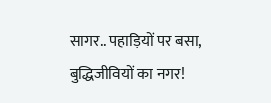सागर.. पहाड़ियों पर बसा, बुद्धिजीवियों का नगर!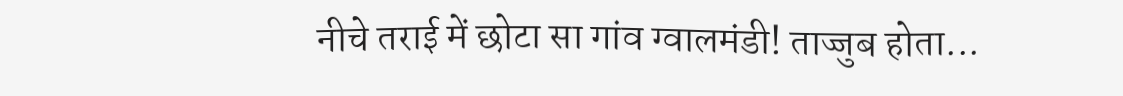नीचे तराई में छोटा सा गांव ग्वालमंडी! ताज्जुब होता...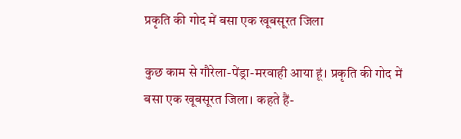प्रकृति की गोद में बसा एक खूबसूरत जिला

कुछ काम से गौरेला-पेंड्रा-मरवाही आया हूं। प्रकृति की गोद में बसा एक खूबसूरत जिला। कहते हैं-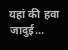यहां की हवा जादुई...